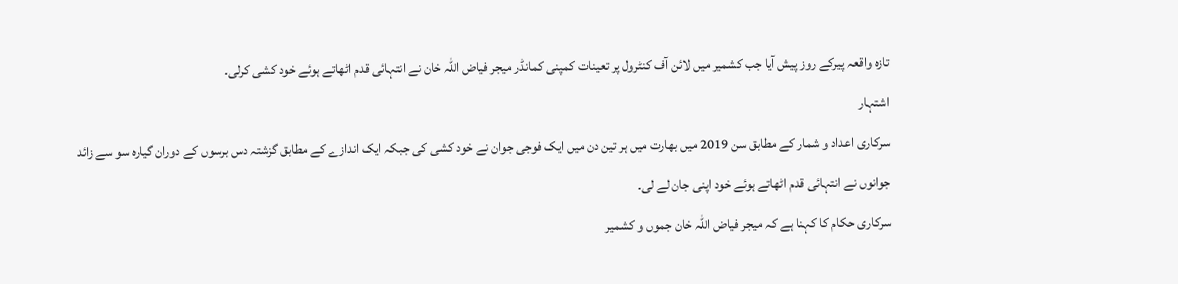تازہ واقعہ پیرکے روز پیش آیا جب کشمیر میں لائن آف کنٹرول پر تعینات کمپنی کمانڈر میجر فیاض اللہ خان نے انتہائی قدم اٹھاتے ہوئے خود کشی کرلی۔
اشتہار
سرکاری اعداد و شمار کے مطابق سن 2019 میں بھارت میں ہر تین دن میں ایک فوجی جوان نے خود کشی کی جبکہ ایک اندازے کے مطابق گزشتہ دس برسوں کے دوران گیارہ سو سے زائد جوانوں نے انتہائی قدم اٹھاتے ہوئے خود اپنی جان لے لی۔
سرکاری حکام کا کہنا ہے کہ میجر فیاض اللہ خان جموں و کشمیر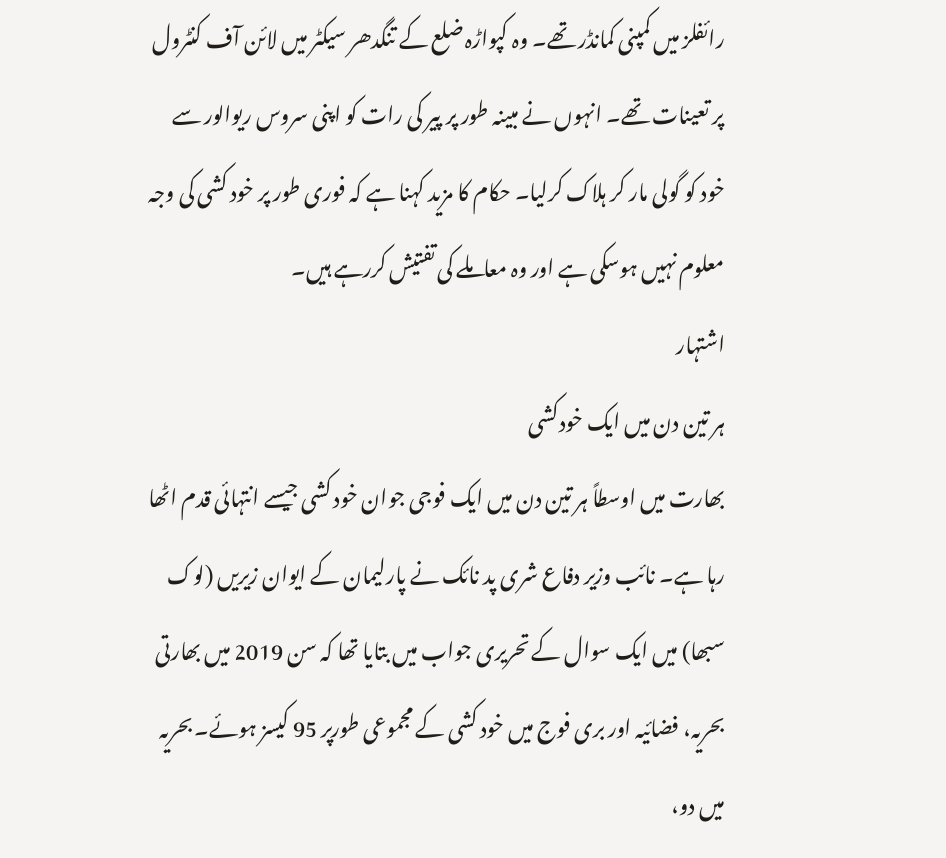رائفلز میں کمپنی کمانڈر تھے۔ وہ کپواڑہ ضلع کے تنگدھر سیکٹر میں لائن آف کنٹرول پر تعینات تھے۔ انہوں نے مبینہ طور پر پیر کی رات کو اپنی سروس ریوالور سے خود کو گولی مار کر ہلاک کرلیا۔ حکام کا مزید کہنا ہے کہ فوری طور پر خود کشی کی وجہ معلوم نہیں ہوسکی ہے اور وہ معاملے کی تفتیش کررہے ہیں۔
اشتہار
ہر تین دن میں ایک خودکشی
بھارت میں اوسطاً ہر تین دن میں ایک فوجی جوان خود کشی جیسے انتہائی قدم اٹھا رہا ہے۔ نائب وزیر دفاع شری پد نائک نے پارلیمان کے ایوان زیریں (لوک سبھا) میں ایک سوال کے تحریری جواب میں بتایا تھا کہ سن 2019 میں بھارتی بحریہ، فضائیہ اور بری فوج میں خود کشی کے مجموعی طورپر 95 کیسز ہوئے۔ بحریہ میں دو،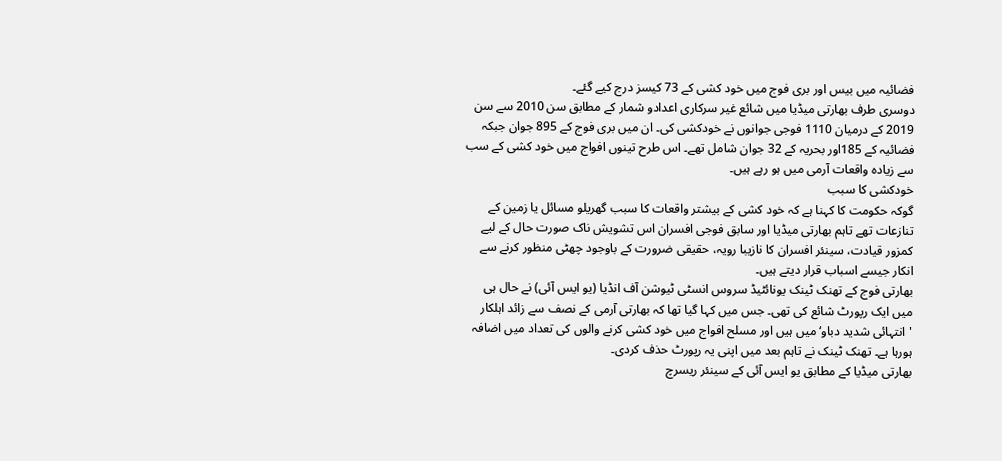فضائیہ میں بیس اور بری فوج میں خود کشی کے 73 کیسز درج کیے گئے۔
دوسری طرف بھارتی میڈیا میں شائع غیر سرکاری اعدادو شمار کے مطابق سن 2010 سے سن 2019 کے درمیان 1110 فوجی جوانوں نے خودکشی کی۔ ان میں بری فوج کے 895 جوان جبکہ فضائیہ کے 185اور بحریہ کے 32 جوان شامل تھے۔ اس طرح تینوں افواج میں خود کشی کے سب سے زیادہ واقعات آرمی میں ہو رہے ہیں۔
خودکشی کا سبب
گوکہ حکومت کا کہنا ہے کہ خود کشی کے بیشتر واقعات کا سبب گھریلو مسائل یا زمین کے تنازعات تھے تاہم بھارتی میڈیا اور سابق فوجی افسران اس تشویش ناک صورت حال کے لیے کمزور قیادت، سینئر افسران کا نازیبا رویہ، حقیقی ضرورت کے باوجود چھٹی منظور کرنے سے انکار جیسے اسباب قرار دیتے ہیں۔
بھارتی فوج کے تھنک ٹینک یونائٹیڈ سروس انسٹی ٹیوشن آف انڈیا (یو ایس آئی) نے حال ہی میں ایک رپورٹ شائع کی تھی۔ جس میں کہا گیا تھا کہ بھارتی آرمی کے نصف سے زائد اہلکار 'انتہائی شدید دباو‘ میں ہیں اور مسلح افواج میں خود کشی کرنے والوں کی تعداد میں اضافہ ہورہا ہے۔ تھنک ٹینک نے تاہم بعد میں اپنی یہ رپورٹ حذف کردی۔
بھارتی میڈیا کے مطابق یو ایس آئی کے سینئر ریسرچ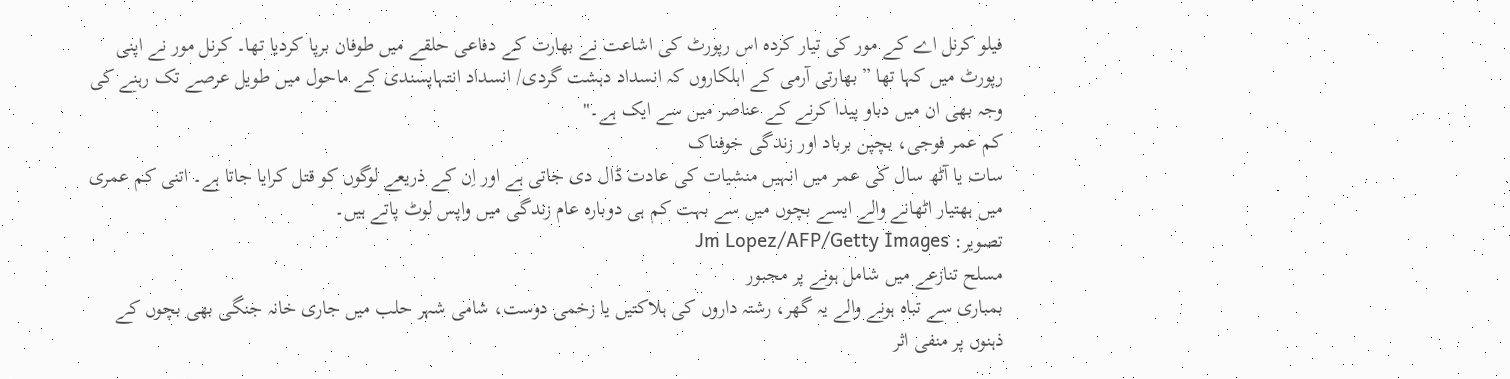فیلو کرنل اے کے مور کی تیار کردہ اس رپورٹ کی اشاعت نے بھارت کے دفاعی حلقے میں طوفان برپا کردیا تھا۔ کرنل مور نے اپنی رپورٹ میں کہا تھا ”بھارتی آرمی کے اہلکاروں کہ انسداد دہشت گردی/ انسداد انتہاپسندی کے ماحول میں طویل عرصے تک رہنے کی وجہ بھی ان میں دباو پیدا کرنے کے عناصر میں سے ایک ہے۔"
کم عمر فوجی، بچپن برباد اور زندگی خوفناک
سات یا آٹھ سال کی عمر میں انہیں منشیات کی عادت ڈال دی جاتی ہے اور اِن کے ذریعے لوگوں کو قتل کرایا جاتا ہے۔ اتنی کم عمری میں ہھتیار اٹھانے والے ایسے بچوں میں سے بہت کم ہی دوبارہ عام زندگی میں واپس لوٹ پاتے ہیں۔
تصویر: Jm Lopez/AFP/Getty Images
مسلح تنازعے میں شامل ہونے پر مجبور
بمباری سے تباہ ہونے والے یہ گھر، رشتہ داروں کی ہلاکتیں یا زخمی دوست، شامی شہر حلب میں جاری خانہ جنگی بھی بچوں کے ذہنوں پر منفی اثر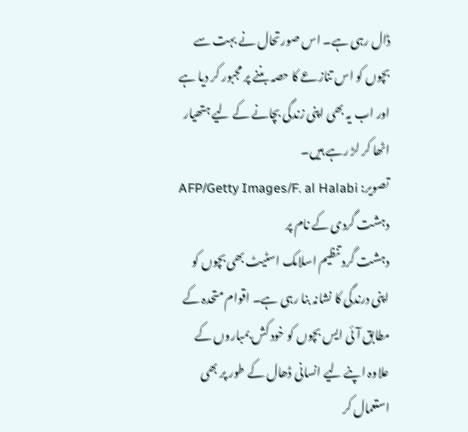ڈال رہی ہے۔ اس صورتحال نے بہت سے بچوں کو اس تنازعے کا حصہ بننے پر مجبور کر دیا ہے اور اب یہ بھی اپنی زندگی بچانے کے لیے ہتھیار اٹھا کر لڑ رہے ہیں۔
تصویر: AFP/Getty Images/F. al Halabi
دہشت گردی کے نام پر
دہشت گرد تنظیم اسلامک اسٹیٹ بھی بچوں کو اپنی درندگی کا نشانہ بنا رہی ہے۔ اقوام متحدہ کے مطابق آئی ایس بچوں کو خود کش بمباروں کے علاوہ اپنے لیے انسانی ڈھال کے طور پر بھی استعمال کر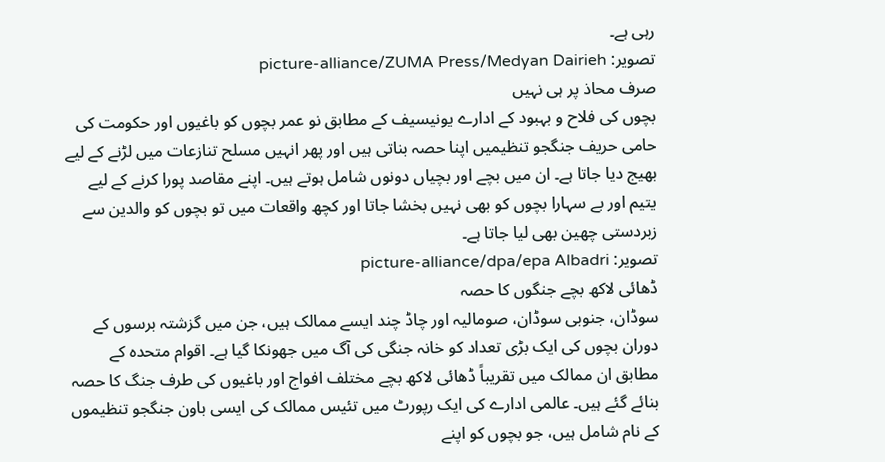رہی ہے۔
تصویر: picture-alliance/ZUMA Press/Medyan Dairieh
صرف محاذ پر ہی نہیں
بچوں کی فلاح و بہبود کے ادارے یونیسیف کے مطابق نو عمر بچوں کو باغیوں اور حکومت کی حامی حریف جنگجو تنظیمیں اپنا حصہ بناتی ہیں اور پھر انہیں مسلح تنازعات میں لڑنے کے لیے بھیج دیا جاتا ہے۔ ان میں بچے اور بچیاں دونوں شامل ہوتے ہیں۔ اپنے مقاصد پورا کرنے کے لیے یتیم اور بے سہارا بچوں کو بھی نہیں بخشا جاتا اور کچھ واقعات میں تو بچوں کو والدین سے زبردستی چھین بھی لیا جاتا ہے۔
تصویر: picture-alliance/dpa/epa Albadri
ڈھائی لاکھ بچے جنگوں کا حصہ
سوڈان، جنوبی سوڈان، صومالیہ اور چاڈ چند ایسے ممالک ہیں، جن میں گزشتہ برسوں کے دوران بچوں کی ایک بڑی تعداد کو خانہ جنگی کی آگ میں جھونکا گیا ہے۔ اقوام متحدہ کے مطابق ان ممالک میں تقریباً ڈھائی لاکھ بچے مختلف افواج اور باغیوں کی طرف جنگ کا حصہ بنائے گئے ہیں۔ عالمی ادارے کی ایک رپورٹ میں تئیس ممالک کی ایسی باون جنگجو تنظیموں کے نام شامل ہیں، جو بچوں کو اپنے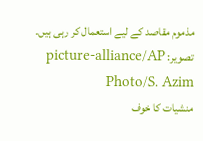مذموم مقاصد کے لیے استعمال کر رہی ہیں۔
تصویر: picture-alliance/AP Photo/S. Azim
منشیات کا خوف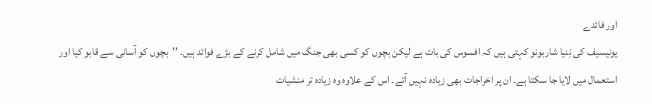اور فائدے
یونیسیف کی نِنیا شاربونو کہتی ہیں کہ افسوس کی بات ہے لیکن بچوں کو کسی بھی جنگ میں شامل کرنے کے بڑے فوائد ہیں۔ ’’بچوں کو آسانی سے قابو کیا اور استعمال میں لایا جا سکتا ہے۔ ان پر اخراجات بھی زیادہ نہیں آتے۔ اس کے علاوہ وہ زیادہ تر منشیات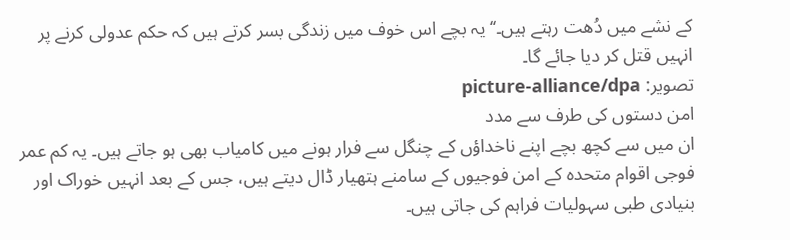کے نشے میں دُھت رہتے ہیں۔‘‘ یہ بچے اس خوف میں زندگی بسر کرتے ہیں کہ حکم عدولی کرنے پر انہیں قتل کر دیا جائے گا۔
تصویر: picture-alliance/dpa
امن دستوں کی طرف سے مدد
ان میں سے کچھ بچے اپنے ناخداؤں کے چنگل سے فرار ہونے میں کامیاب بھی ہو جاتے ہیں۔ یہ کم عمر فوجی اقوام متحدہ کے امن فوجیوں کے سامنے ہتھیار ڈال دیتے ہیں، جس کے بعد انہیں خوراک اور بنیادی طبی سہولیات فراہم کی جاتی ہیں۔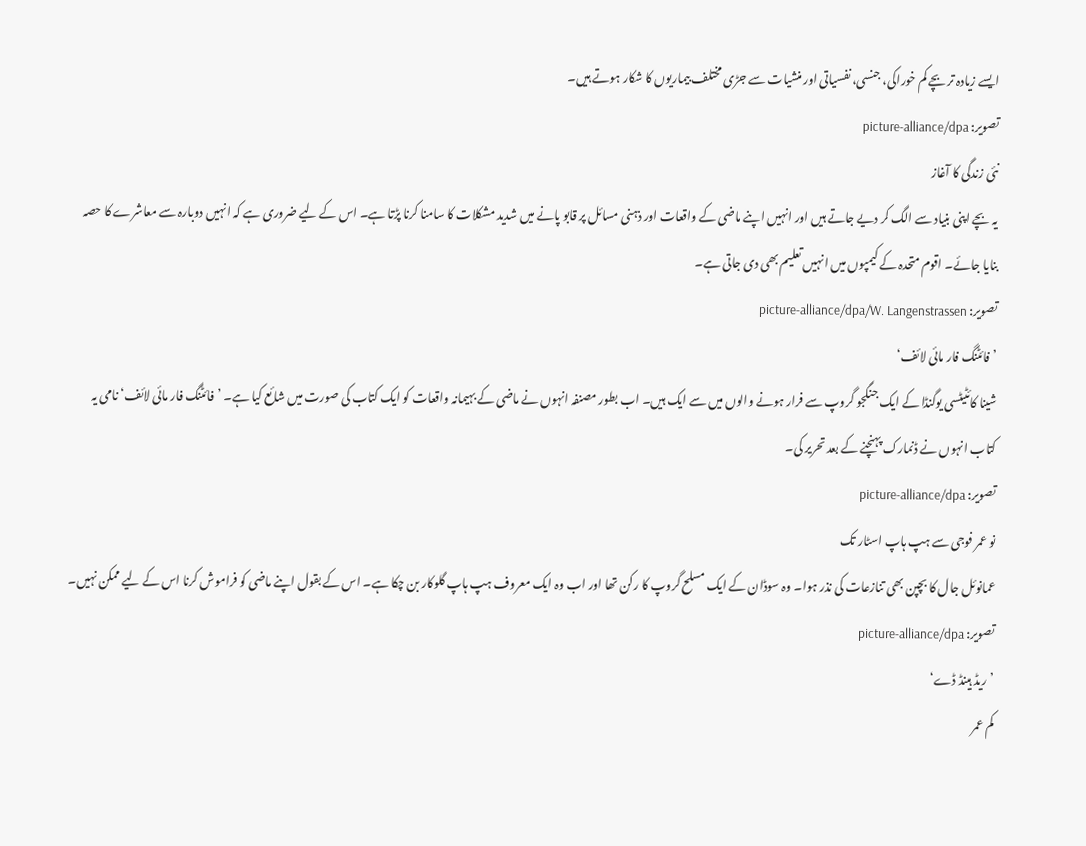ایسے زیادہ تر بچے کم خوراکی، جنسی، نفسیاتی اور منشیات سے جڑی مختلف بیماریوں کا شکار ہوتے ہیں۔
تصویر: picture-alliance/dpa
نئی زندگی کا آغاز
یہ بچے اپنی بنیاد سے الگ کر دیے جاتے ہیں اور انہیں اپنے ماضی کے واقعات اور ذہنی مسائل پر قابو پانے میں شدید مشکلات کا سامنا کرنا پڑتا ہے۔ اس کے لیے ضروری ہے کہ انہیں دوبارہ سے معاشرے کا حصہ بنایا جائے۔ اقوم متحدہ کے کیمپوں میں انہیں تعلیم بھی دی جاتی ہے۔
تصویر: picture-alliance/dpa/W. Langenstrassen
’فائٹنگ فار مائی لائف‘
شینا کائٹیٹسی یوگنڈا کے ایک جنگجو گروپ سے فرار ہونے والوں میں سے ایک ہیں۔ اب بطور مصنفہ انہوں نے ماضی کے بہیمانہ واقعات کو ایک کتاب کی صورت میں شائع کیا ہے۔ ’فائٹنگ فار مائی لائف‘ نامی یہ کتاب انہوں نے ڈنمارک پہنچنے کے بعد تحریر کی۔
تصویر: picture-alliance/dpa
نو عمر فوجی سے ہپ ہاپ اسٹار تک
عمانوئل جال کا بچپن بھی تنازعات کی نذر ہوا۔ وہ سوڈان کے ایک مسلح گروپ کا رکن تھا اور اب وہ ایک معروف ہپ ہاپ گلوکار بن چکا ہے۔ اس کے بقول اپنے ماضی کو فراموش کرنا اس کے لیے ممکن نہیں۔
تصویر: picture-alliance/dpa
’ریڈ ہینڈ ڈے‘
کم عمر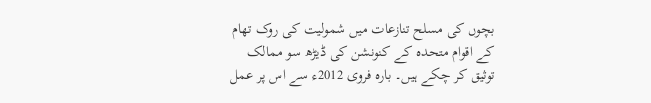بچوں کی مسلح تنازعات میں شمولیت کی روک تھام کے اقوام متحدہ کے کنونشن کی ڈیڑھ سو ممالک توثیق کر چکے ہیں۔ بارہ فروی 2012ء سے اس پر عمل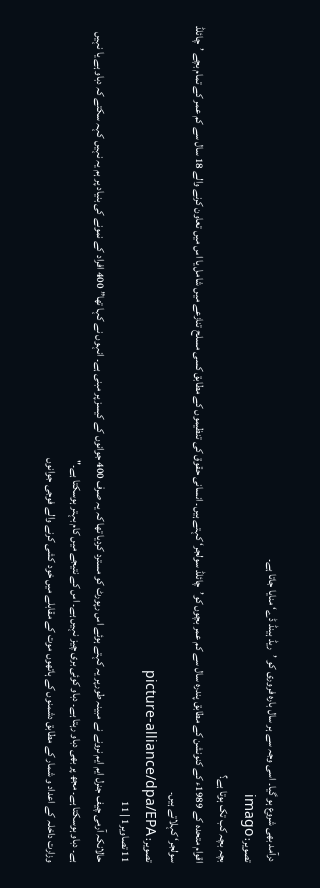درآمد بھی شروع ہو گیا۔ اسی وجہ سے ہر سال بارہ فروری کو ’ریڈ ہینڈ ڈے‘ منایا جاتا ہے۔
تصویر: imago
بچہ بچہ کب تک ہوتا ہے؟
اقوام متحدہ کے 1989ء کے کنونشن کے مطابق پندرہ سال سے کم عمر بچوں کو’چائلڈ سولجر‘ کہتے ہیں۔ انسانی حقوق کی تنظیموں کے مطابق کسی مسلح تنازعے میں شامل یا اس میں تعاون کرنے والے 18 سال سے کم عمر کے تمام بچے ’چائلڈ سولجر‘ کہلاتے ہیں۔
تصویر: picture-alliance/dpa/EPA
11 تصاویر1 | 11
حالانکہ آرمی چیف جنرل ایم ایم نرونے نے مبینہ طورپر یہ کہتے ہوئے اس رپورٹ کو مسترد کردیا تھا کہ یہ صرف 400 جوانوں کے کیسز پر مبنی ہے۔ انہوں نے کہا تھا” 400 افراد کے نمونے کی بنیاد پر ہم یہ نہیں کہہ سکتے کہ دباو ہے یا نہیں ہے۔ دباو ہوسکتا ہے۔ مجھ پر بھی دباو رہتا ہے۔ دباو کوئی بری چیز نہیں ہے۔ اس کے نتیجے میں کام بہتر ہوسکتا ہے۔"
وزارت داخلہ کے اعداد و شمار کے مطابق دشمنوں کے ہاتھوں موت کے مقابلے میں خود کشی کرنے والے فوجی جوانوں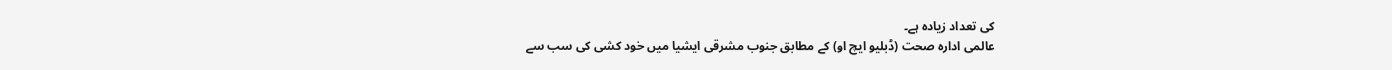کی تعداد زیادہ ہے۔
عالمی ادارہ صحت (ڈبلیو ایچ او) کے مطابق جنوب مشرقی ایشیا میں خود کشی کی سب سے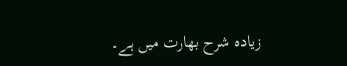زیادہ شرح بھارت میں ہے۔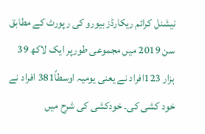نیشنل کرائم ریکارڈز بیورو کی رپورٹ کے مطابق سن 2019 میں مجموعی طورپر ایک لاکھ 39 ہزار 123افراد نے یعنی یومیہ اوسطاً381 افراد نے خود کشی کی۔ خودکشی کی شرح میں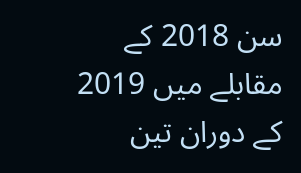سن 2018 کے مقابلے میں 2019 کے دوران تین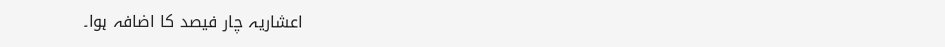اعشاریہ چار فیصد کا اضافہ ہوا۔